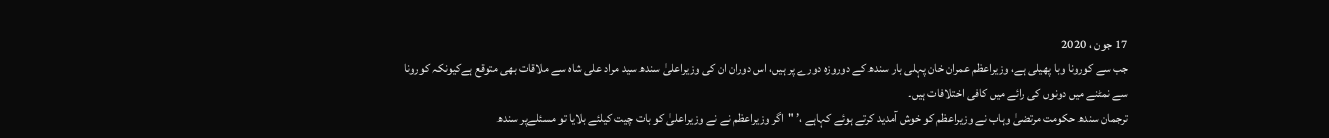17 جون ، 2020
جب سے کورونا وبا پھیلی ہے، وزیراعظم عمران خان پہلی بار سندھ کے دوروزہ دورے پر ہیں، اس دوران ان کی وزیراعلیٰ سندھ سید مراد علی شاہ سے ملاقات بھی متوقع ہےکیونکہ کورونا سے نمٹنے میں دونوں کی رائے میں کافی اختلافات ہیں۔
ترجمان سندھ حکومت مرتضیٰ وہاب نے وزیراعظم کو خوش آمدید کرتے ہوئے کہاہے ،’ "اگر وزیراعظم نے نے وزیراعلیٰ کو بات چیت کیلئے بلایا تو مسئلےپر سندھ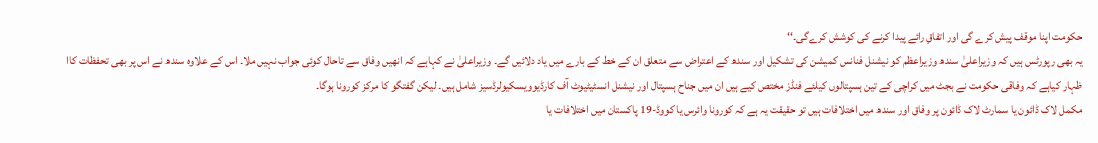حکومت اپنا موقف پیش کرے گی اور اتفاقِ رائے پیدا کرنے کی کوشش کرےگی۔‘‘
یہ بھی رپورٹس ہیں کہ وزیراعلیٰ سندھ وزیراعظم کو نیشنل فنانس کمیشن کی تشکیل اور سندھ کے اعتراض سے متعلق ان کے خط کے بارے میں یاد دلائیں گے۔ وزیراعلیٰ نے کہاہے کہ انھیں وفاق سے تاحال کوئی جواب نہیں ملا۔ اس کے علاوہ سندھ نے اس پر بھی تحفظات کاا ظہار کیاہے کہ وفاقی حکومت نے بجٹ میں کراچی کے تین ہسپتالوں کیلئے فنڈز مختص کیے ہیں ان میں جناح ہسپتال اور نیشنل انسٹیٹیوٹ آف کارڈیوویسکیولرڈسیز شامل ہیں۔ لیکن گفتگو کا مرکز کورونا ہوگا۔
مکمل لاک ڈائون یا سمارٹ لاک ڈائون پر وفاق اور سندھ میں اختلافات ہیں تو حقیقت یہ ہے کہ کورونا وائرس یا کووڈ-19 پاکستان میں اختلافات یا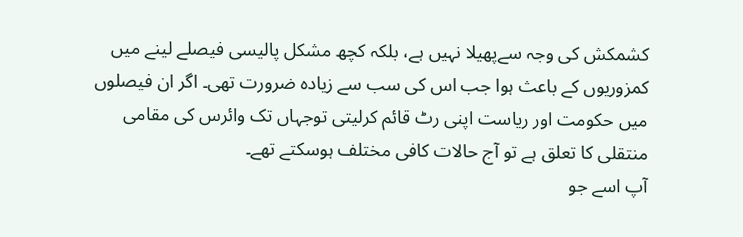کشمکش کی وجہ سےپھیلا نہیں ہے، بلکہ کچھ مشکل پالیسی فیصلے لینے میں کمزوریوں کے باعث ہوا جب اس کی سب سے زیادہ ضرورت تھی۔ اگر ان فیصلوں میں حکومت اور ریاست اپنی رٹ قائم کرلیتی توجہاں تک وائرس کی مقامی منتقلی کا تعلق ہے تو آج حالات کافی مختلف ہوسکتے تھے۔
آپ اسے جو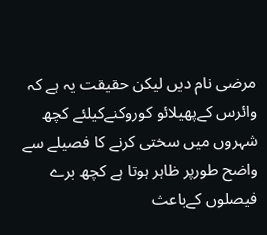مرضی نام دیں لیکن حقیقت یہ ہے کہ وائرس کےپھیلائو کوروکنےکیلئے کچھ شہروں میں سختی کرنے کا فصیلے سے واضح طورپر ظاہر ہوتا ہے کچھ برے فیصلوں کےباعث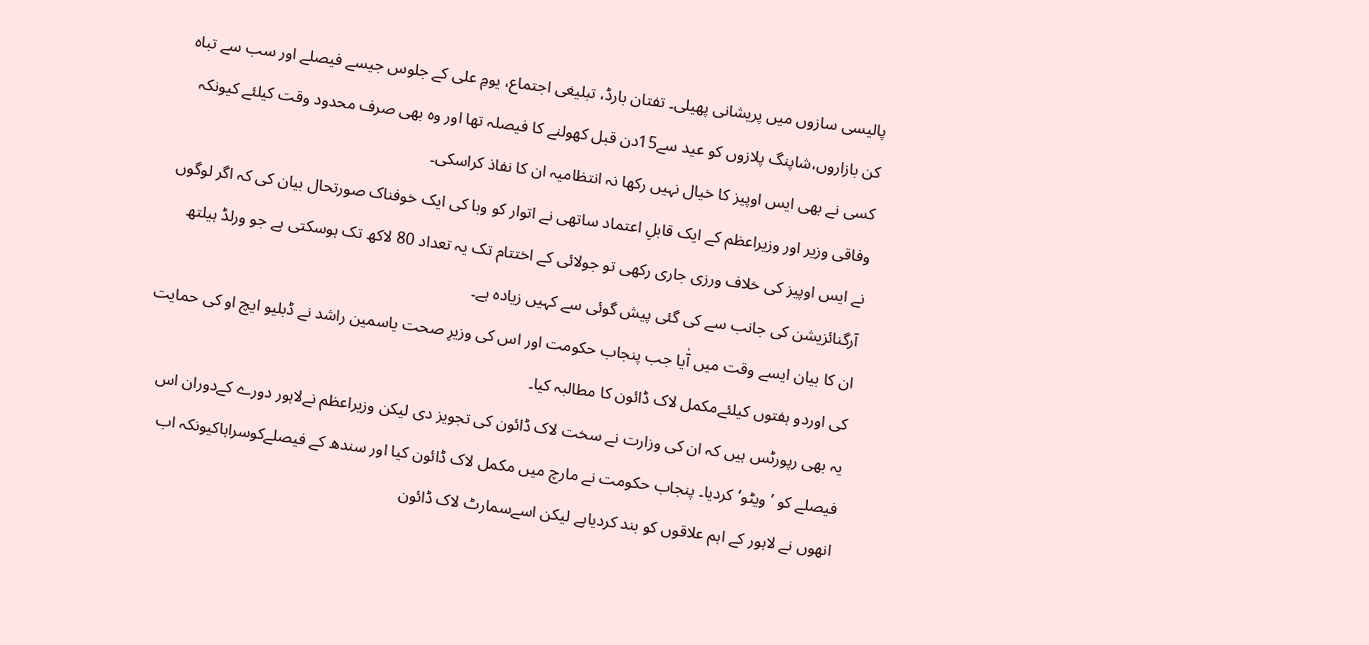پالیسی سازوں میں پریشانی پھیلی۔ تفتان بارڈ، تبلیغی اجتماع، یومِ علی کے جلوس جیسے فیصلے اور سب سے تباہ کن بازاروں،شاپنگ پلازوں کو عید سے15دن قبل کھولنے کا فیصلہ تھا اور وہ بھی صرف محدود وقت کیلئے کیونکہ کسی نے بھی ایس اوپیز کا خیال نہیں رکھا نہ انتظامیہ ان کا نفاذ کراسکی۔
وفاقی وزیر اور وزیراعظم کے ایک قابلِ اعتماد ساتھی نے اتوار کو وبا کی ایک خوفناک صورتحال بیان کی کہ اگر لوگوں نے ایس اوپیز کی خلاف ورزی جاری رکھی تو جولائی کے اختتام تک یہ تعداد 80 لاکھ تک ہوسکتی ہے جو ورلڈ ہیلتھ آرگنائزیشن کی جانب سے کی گئی پیش گوئی سے کہیں زیادہ ہے۔
ان کا بیان ایسے وقت میں آٰیا جب پنجاب حکومت اور اس کی وزیرِ صحت یاسمین راشد نے ڈبلیو ایچ او کی حمایت کی اوردو ہفتوں کیلئےمکمل لاک ڈائون کا مطالبہ کیا۔
یہ بھی رپورٹس ہیں کہ ان کی وزارت نے سخت لاک ڈائون کی تجویز دی لیکن وزیراعظم نےلاہور دورے کےدوران اس فیصلے کو ’ویٹو‘کردیا۔ پنجاب حکومت نے مارچ میں مکمل لاک ڈائون کیا اور سندھ کے فیصلےکوسراہاکیونکہ اب انھوں نے لاہور کے اہم علاقوں کو بند کردیاہے لیکن اسےسمارٹ لاک ڈائون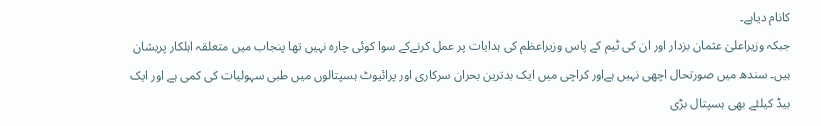کانام دیاہے۔
جبکہ وزیراعلیٰ عثمان بزدار اور ان کی ٹیم کے پاس وزیراعظم کی ہدایات پر عمل کرنےکے سوا کوئی چارہ نہیں تھا پنجاب میں متعلقہ اہلکار پریشان ہیں۔ سندھ میں صورتحال اچھی نہیں ہےاور کراچی میں ایک بدترین بحران سرکاری اور پرائیوٹ ہسپتالوں میں طبی سہولیات کی کمی ہے اور ایک بیڈ کیلئے بھی ہسپتال بڑی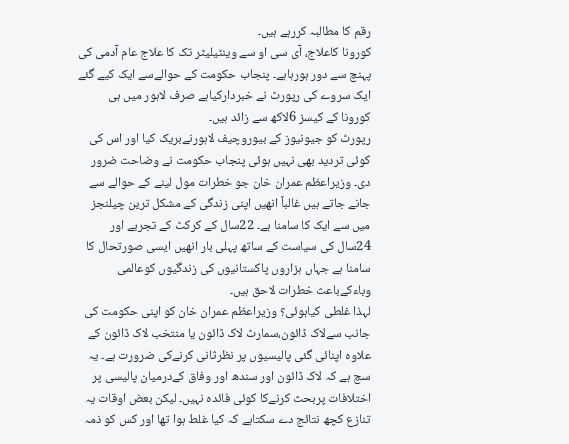رقم کا مطالبہ کررہے ہیں۔
کورونا کاعلاج، آی سی او سے وینٹیلیٹر تک کا علاج عام آدمی کی پہنچ سے دور ہورہاہے۔ پنجاب حکومت کے حوالےسے ایک کیے گئے ایک سروے کی رپورٹ نے خبردارکیاہے صرف لاہور میں ہی کورونا کے کیسز 6لاکھ سے زائد ہیں۔
رپورٹ کو جیونیوز کے بیوروچیف لاہورنےبریک کیا اور اس کی کوئی تردید بھی نہیں ہوئی پنجاب حکومت نے وضاحت ضرور دی۔ وزیراعظم عمران خان جو خطرات مول لینے کے حوالے سے جانے جاتے ہیں غالباً انھیں اپنی زندگی کے مشکل ترین چیلنجز میں سے ایک کا سامنا ہے۔ 22سال کے کرکٹ کے تجربے اور 24سال کی سیاست کے ساتھ پہلی بار انھیں ایسی صورتحال کا سامنا ہے جہاں ہزاروں پاکستانیوں کی زندگیوں کوعالمی وباءکےباعث خطرات لاحق ہیں۔
لہذا غلطی کیاہوئی؟ وزیراعظم عمران خان کو اپنی حکومت کی جانب سےلاک ڈائون،سمارٹ لاک ڈائون یا منتخب لاک ڈائون کے علاوہ اپنائی گئی پالیسیوں پر نظرثانی کرنےکی ضرورت ہے۔ یہ سچ ہے کہ لاک ڈائون اور سندھ اور وفاق کےدرمیان پالیسی پر اختلافات پربحث کرنےکا کوئی فائدہ نہیں۔ لیکن بعض اوقات یہ تنازع کچھ نتائج دے سکتاہے کہ کیا غلط ہوا تھا اور کس کو ذمہ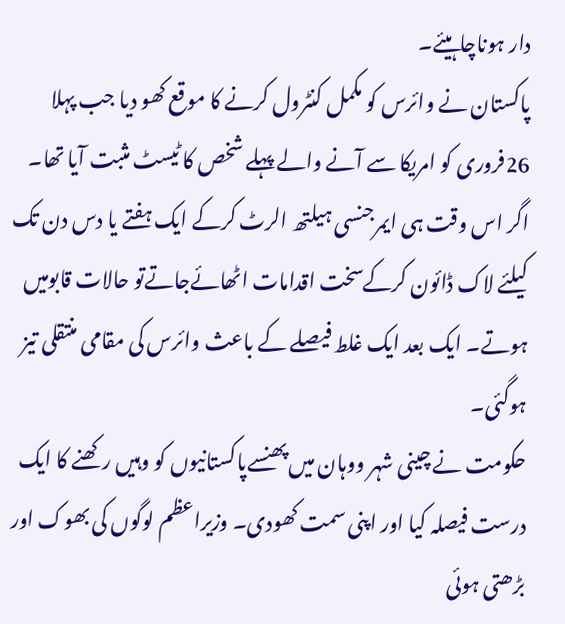دار ہوناچاہیئے۔
پاکستان نے وائرس کو مکمل کنٹرول کرنے کا موقع کھو دیا جب پہلا 26فروری کو امریکا سے آنے والے پہلے شخص کا ٹیسٹ مثبت آیا تھا۔ اگر اس وقت ہی ایمرجنسی ہیلتھ الرٹ کرکے ایک ہفتے یا دس دن تک کیلئے لاک ڈائون کرکےسخت اقدامات اٹھائےجاتےتو حالات قابومیں ہوتے۔ ایک بعد ایک غلط فیصلے کے باعث وائرس کی مقامی منتقلی تیز ہوگئی۔
حکومت نے چینی شہر ووہان میں پھنسےپاکستانیوں کو وہیں رکھنے کا ایک درست فیصلہ کیا اور اپنی سمت کھودی۔ وزیراعظم لوگوں کی بھوک اور بڑھتی ہوئی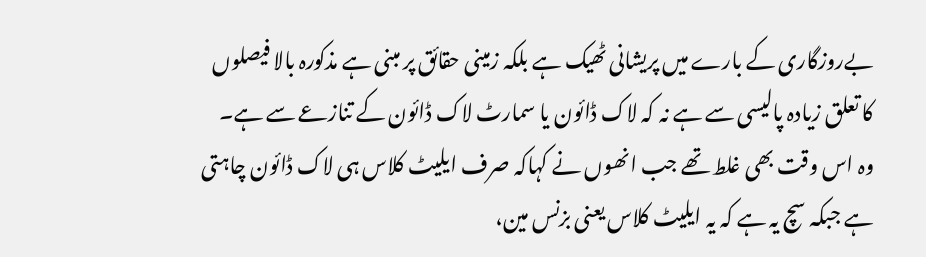بےروزگاری کے بارے میں پریشانی ٹھیک ہے بلکہ زمینی حقائق پر مبنی ہے مذکورہ بالا فیصلوں کا تعلق زیادہ پالیسی سے ہے نہ کہ لاک ڈائون یا سمارٹ لاک ڈائون کے تنازعے سے ہے۔
وہ اس وقت بھی غلط تھے جب انھوں نے کہاکہ صرف ایلیٹ کلاس ہی لاک ڈائون چاہتی ہے جبکہ سچ یہ ہے کہ یہ ایلیٹ کلاس یعنی بزنس مین،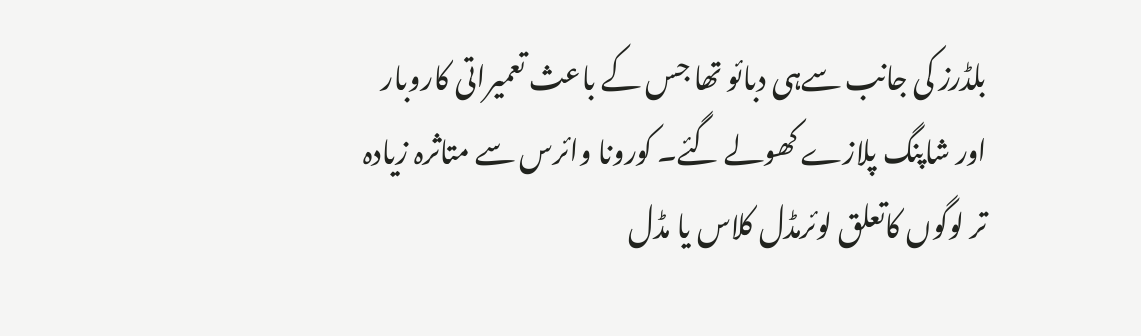بلڈرز کی جانب سےہی دبائو تھا جس کے باعث تعمیراتی کاروبار اور شاپنگ پلازے کھولے گئے۔ کورونا وائرس سے متاثرہ زیادہ تر لوگوں کاتعلق لوئرمڈل کلاس یا مڈل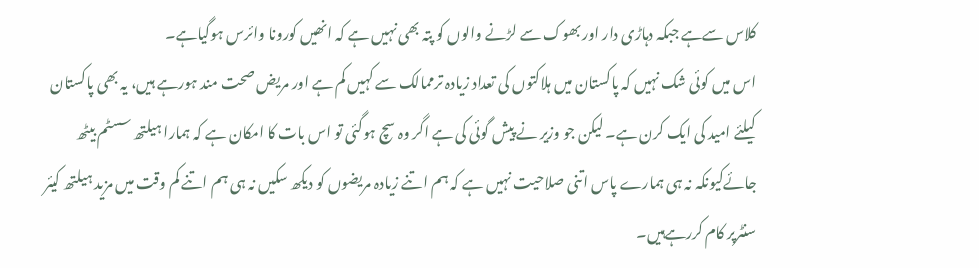کلاس سےہے جبکہ دہاڑی دار اور بھوک سے لڑنے والوں کو پتہ بھی نہیں ہے کہ انھیں کورونا وائرس ہوگیاہے۔
اس میں کوئی شک نہیں کہ پاکستان میں ہلاکتوں کی تعداد زیادہ ترممالک سے کہیں کم ہے اور مریض صحت مند ہورہے ہیں، یہ بھی پاکستان کیلئے امید کی ایک کرن ہے۔ لیکن جو وزیر نے پیش گوئی کی ہے اگر وہ سچ ہوگئی تو اس بات کا امکان ہے کہ ہمارا ہیلتھ سسٹم بیٹھ جائےکیونکہ نہ ہی ہمارے پاس اتنی صلاحیت نہیں ہے کہ ہم اتنے زیادہ مریضوں کو دیکھ سکیں نہ ہی ہم اتنے کم وقت میں مزید ہیلتھ کیئر سنٹرپر کام کررہےہیں۔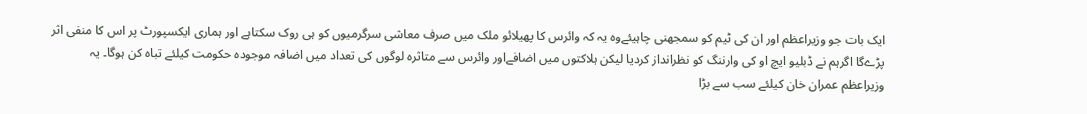ایک بات جو وزیراعظم اور ان کی ٹیم کو سمجھنی چاہیئےوہ یہ کہ وائرس کا پھیلائو ملک میں صرف معاشی سرگرمیوں کو ہی روک سکتاہے اور ہماری ایکسپورٹ پر اس کا منفی اثر پڑےگا اگرہم نے ڈبلیو ایچ او کی وارننگ کو نظرانداز کردیا لیکن ہلاکتوں میں اضافےاور وائرس سے متاثرہ لوگوں کی تعداد میں اضافہ موجودہ حکومت کیلئے تباہ کن ہوگا۔ یہ وزیراعظم عمران خان کیلئے سب سے بڑا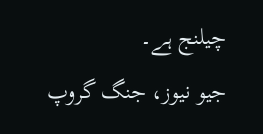چیلنج ہے۔
جیو نیوز، جنگ گروپ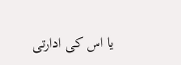یا اس کی ادارتی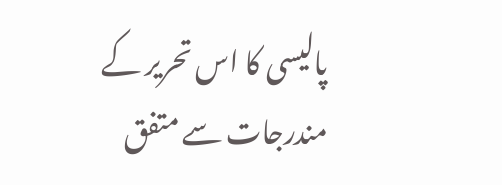پالیسی کا اس تحریر کے مندرجات سے متفق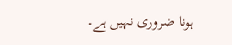ہونا ضروری نہیں ہے۔